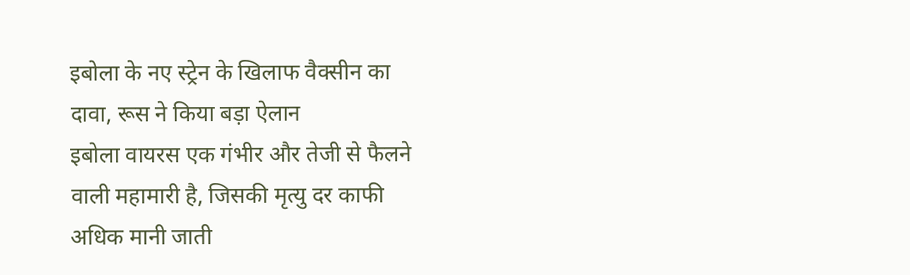इबोला के नए स्ट्रेन के खिलाफ वैक्सीन का दावा, रूस ने किया बड़ा ऐलान
इबोला वायरस एक गंभीर और तेजी से फैलने वाली महामारी है, जिसकी मृत्यु दर काफी अधिक मानी जाती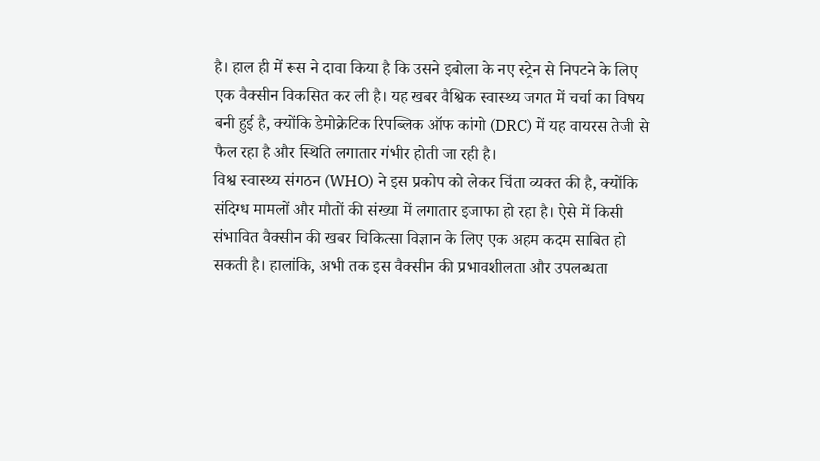है। हाल ही में रूस ने दावा किया है कि उसने इबोला के नए स्ट्रेन से निपटने के लिए एक वैक्सीन विकसित कर ली है। यह खबर वैश्विक स्वास्थ्य जगत में चर्चा का विषय बनी हुई है, क्योंकि डेमोक्रेटिक रिपब्लिक ऑफ कांगो (DRC) में यह वायरस तेजी से फैल रहा है और स्थिति लगातार गंभीर होती जा रही है।
विश्व स्वास्थ्य संगठन (WHO) ने इस प्रकोप को लेकर चिंता व्यक्त की है, क्योंकि संदिग्ध मामलों और मौतों की संख्या में लगातार इजाफा हो रहा है। ऐसे में किसी संभावित वैक्सीन की खबर चिकित्सा विज्ञान के लिए एक अहम कदम साबित हो सकती है। हालांकि, अभी तक इस वैक्सीन की प्रभावशीलता और उपलब्धता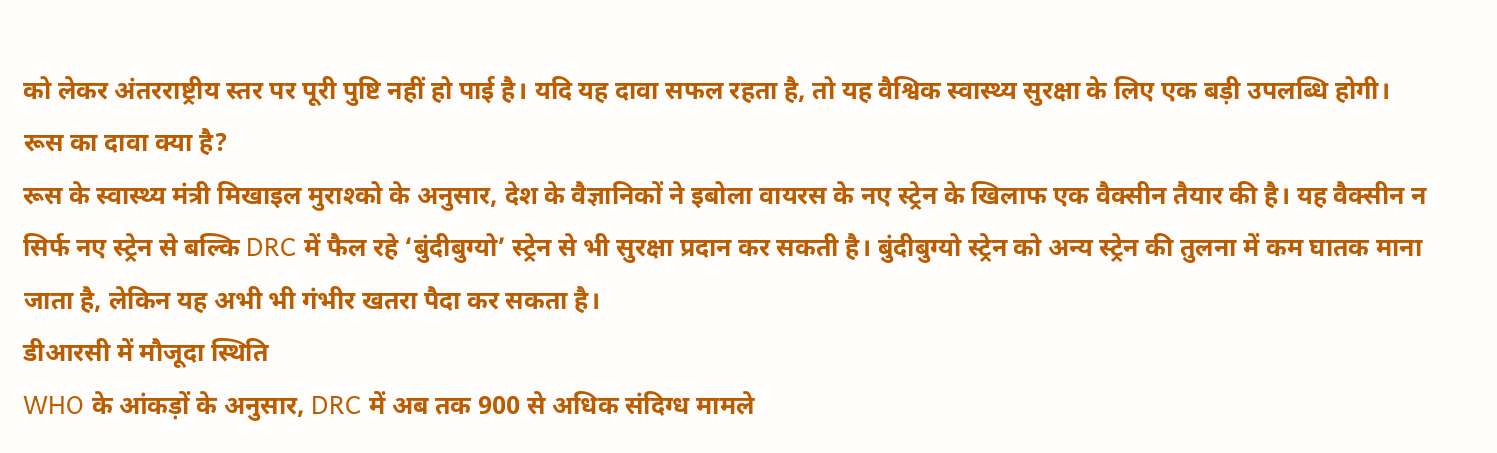को लेकर अंतरराष्ट्रीय स्तर पर पूरी पुष्टि नहीं हो पाई है। यदि यह दावा सफल रहता है, तो यह वैश्विक स्वास्थ्य सुरक्षा के लिए एक बड़ी उपलब्धि होगी।
रूस का दावा क्या है?
रूस के स्वास्थ्य मंत्री मिखाइल मुराश्को के अनुसार, देश के वैज्ञानिकों ने इबोला वायरस के नए स्ट्रेन के खिलाफ एक वैक्सीन तैयार की है। यह वैक्सीन न सिर्फ नए स्ट्रेन से बल्कि DRC में फैल रहे ‘बुंदीबुग्यो’ स्ट्रेन से भी सुरक्षा प्रदान कर सकती है। बुंदीबुग्यो स्ट्रेन को अन्य स्ट्रेन की तुलना में कम घातक माना जाता है, लेकिन यह अभी भी गंभीर खतरा पैदा कर सकता है।
डीआरसी में मौजूदा स्थिति
WHO के आंकड़ों के अनुसार, DRC में अब तक 900 से अधिक संदिग्ध मामले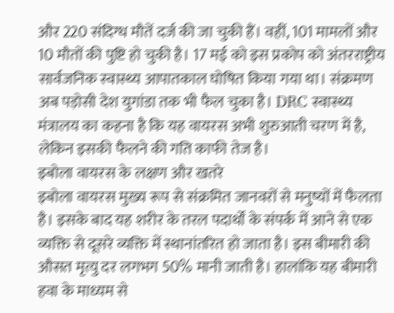और 220 संदिग्ध मौतें दर्ज की जा चुकी हैं। वहीं, 101 मामलों और 10 मौतों की पुष्टि हो चुकी है। 17 मई को इस प्रकोप को अंतरराष्ट्रीय सार्वजनिक स्वास्थ्य आपातकाल घोषित किया गया था। संक्रमण अब पड़ोसी देश युगांडा तक भी फैल चुका है। DRC स्वास्थ्य मंत्रालय का कहना है कि यह वायरस अभी शुरुआती चरण में है, लेकिन इसकी फैलने की गति काफी तेज है।
इबोला वायरस के लक्षण और खतरे
इबोला वायरस मुख्य रूप से संक्रमित जानवरों से मनुष्यों में फैलता है। इसके बाद यह शरीर के तरल पदार्थों के संपर्क में आने से एक व्यक्ति से दूसरे व्यक्ति में स्थानांतरित हो जाता है। इस बीमारी की औसत मृत्यु दर लगभग 50% मानी जाती है। हालांकि यह बीमारी हवा के माध्यम से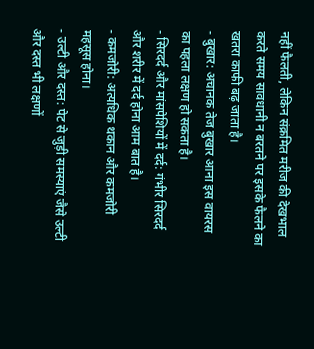नहीं फैलती, लेकिन संक्रमित मरीज की देखभाल करते समय सावधानी न बरतने पर इसके फैलने का खतरा काफी बढ़ जाता है।
- बुखार: अचानक तेज बुखार आना इस वायरस का पहला लक्षण हो सकता है।
- सिरदर्द और मांसपेशियों में दर्द: गंभीर सिरदर्द और शरीर में दर्द होना आम बात है।
- कमजोरी: अत्यधिक थकान और कमजोरी महसूस होना।
- उल्टी और दस्त: पेट से जुड़ी समस्याएं जैसे उल्टी और दस्त भी लक्षणों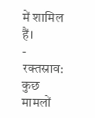में शामिल हैं।
- रक्तस्राव: कुछ मामलों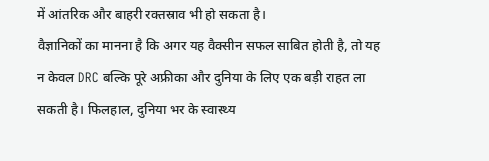में आंतरिक और बाहरी रक्तस्राव भी हो सकता है।
वैज्ञानिकों का मानना है कि अगर यह वैक्सीन सफल साबित होती है, तो यह न केवल DRC बल्कि पूरे अफ्रीका और दुनिया के लिए एक बड़ी राहत ला सकती है। फिलहाल, दुनिया भर के स्वास्थ्य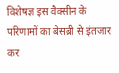विशेषज्ञ इस वैक्सीन के परिणामों का बेसब्री से इंतजार कर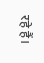रहे हैं।